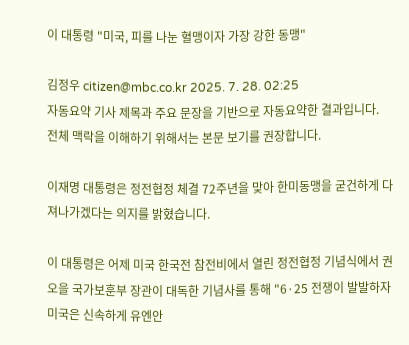이 대통령 "미국, 피를 나눈 혈맹이자 가장 강한 동맹"

김정우 citizen@mbc.co.kr 2025. 7. 28. 02:25
자동요약 기사 제목과 주요 문장을 기반으로 자동요약한 결과입니다.
전체 맥락을 이해하기 위해서는 본문 보기를 권장합니다.

이재명 대통령은 정전협정 체결 72주년을 맞아 한미동맹을 굳건하게 다져나가겠다는 의지를 밝혔습니다.

이 대통령은 어제 미국 한국전 참전비에서 열린 정전협정 기념식에서 권오을 국가보훈부 장관이 대독한 기념사를 통해 "6·25 전쟁이 발발하자 미국은 신속하게 유엔안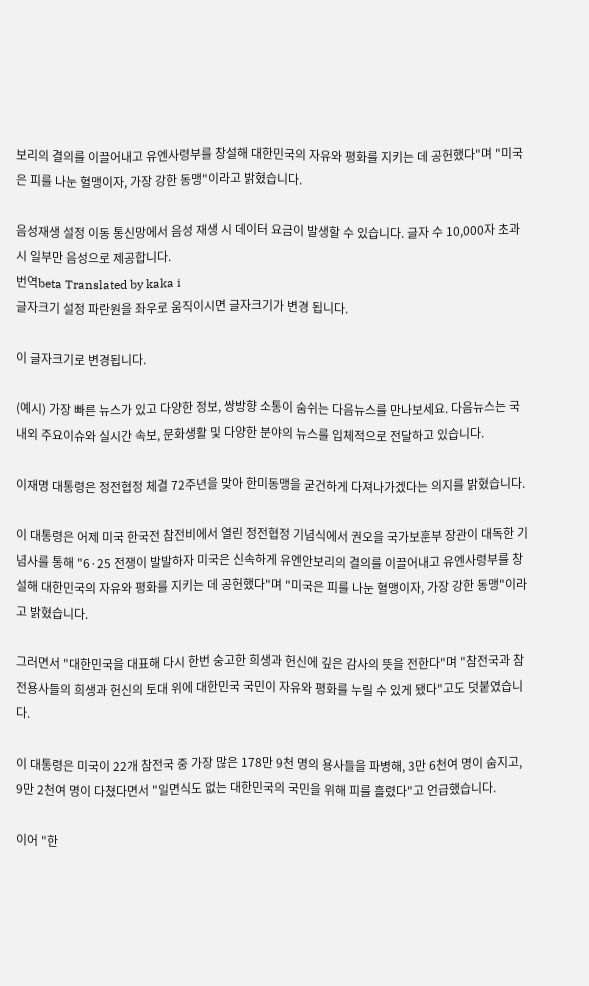보리의 결의를 이끌어내고 유엔사령부를 창설해 대한민국의 자유와 평화를 지키는 데 공헌했다"며 "미국은 피를 나눈 혈맹이자, 가장 강한 동맹"이라고 밝혔습니다.

음성재생 설정 이동 통신망에서 음성 재생 시 데이터 요금이 발생할 수 있습니다. 글자 수 10,000자 초과 시 일부만 음성으로 제공합니다.
번역beta Translated by kaka i
글자크기 설정 파란원을 좌우로 움직이시면 글자크기가 변경 됩니다.

이 글자크기로 변경됩니다.

(예시) 가장 빠른 뉴스가 있고 다양한 정보, 쌍방향 소통이 숨쉬는 다음뉴스를 만나보세요. 다음뉴스는 국내외 주요이슈와 실시간 속보, 문화생활 및 다양한 분야의 뉴스를 입체적으로 전달하고 있습니다.

이재명 대통령은 정전협정 체결 72주년을 맞아 한미동맹을 굳건하게 다져나가겠다는 의지를 밝혔습니다.

이 대통령은 어제 미국 한국전 참전비에서 열린 정전협정 기념식에서 권오을 국가보훈부 장관이 대독한 기념사를 통해 "6·25 전쟁이 발발하자 미국은 신속하게 유엔안보리의 결의를 이끌어내고 유엔사령부를 창설해 대한민국의 자유와 평화를 지키는 데 공헌했다"며 "미국은 피를 나눈 혈맹이자, 가장 강한 동맹"이라고 밝혔습니다.

그러면서 "대한민국을 대표해 다시 한번 숭고한 희생과 헌신에 깊은 감사의 뜻을 전한다"며 "참전국과 참전용사들의 희생과 헌신의 토대 위에 대한민국 국민이 자유와 평화를 누릴 수 있게 됐다"고도 덧붙였습니다.

이 대통령은 미국이 22개 참전국 중 가장 많은 178만 9천 명의 용사들을 파병해, 3만 6천여 명이 숨지고, 9만 2천여 명이 다쳤다면서 "일면식도 없는 대한민국의 국민을 위해 피를 흘렸다"고 언급했습니다.

이어 "한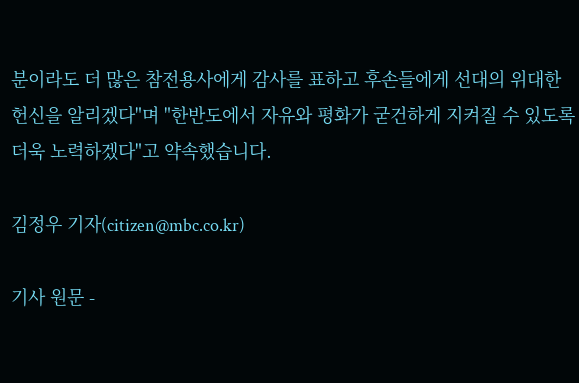분이라도 더 많은 참전용사에게 감사를 표하고 후손들에게 선대의 위대한 헌신을 알리겠다"며 "한반도에서 자유와 평화가 굳건하게 지켜질 수 있도록 더욱 노력하겠다"고 약속했습니다.

김정우 기자(citizen@mbc.co.kr)

기사 원문 -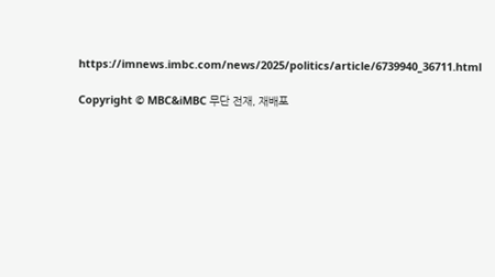https://imnews.imbc.com/news/2025/politics/article/6739940_36711.html

Copyright © MBC&iMBC 무단 전재, 재배포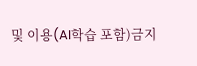및 이용(AI학습 포함)금지